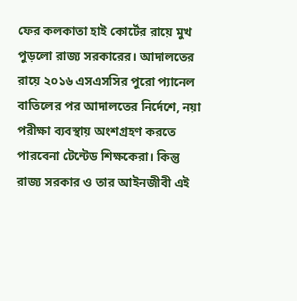ফের কলকাতা হাই কোর্টের রায়ে মুখ পুড়লো রাজ্য সরকারের। আদালতের রায়ে ২০১৬ এসএসসির পুরো প্যানেল বাতিলের পর আদালতের নির্দেশে, নয়া পরীক্ষা ব্যবস্থায় অংশগ্রহণ করতে পারবেনা টেন্টেড শিক্ষকেরা। কিন্তু রাজ্য সরকার ও তার আইনজীবী এই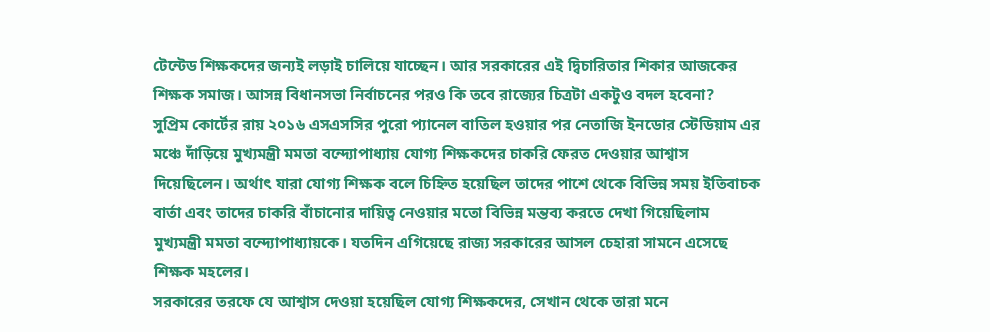টেন্টেড শিক্ষকদের জন্যই লড়াই চালিয়ে যাচ্ছেন। আর সরকারের এই দ্বিচারিতার শিকার আজকের শিক্ষক সমাজ। আসন্ন বিধানসভা নির্বাচনের পরও কি তবে রাজ্যের চিত্রটা একটুও বদল হবেনা?
সুপ্রিম কোর্টের রায় ২০১৬ এসএসসির পুরো প্যানেল বাতিল হওয়ার পর নেতাজি ইনডোর স্টেডিয়াম এর মঞ্চে দাঁড়িয়ে মুখ্যমন্ত্রী মমতা বন্দ্যোপাধ্যায় যোগ্য শিক্ষকদের চাকরি ফেরত দেওয়ার আশ্বাস দিয়েছিলেন। অর্থাৎ যারা যোগ্য শিক্ষক বলে চিহ্নিত হয়েছিল তাদের পাশে থেকে বিভিন্ন সময় ইতিবাচক বার্তা এবং তাদের চাকরি বাঁচানোর দায়িত্ব নেওয়ার মতো বিভিন্ন মন্তব্য করতে দেখা গিয়েছিলাম মুখ্যমন্ত্রী মমতা বন্দ্যোপাধ্যায়কে। যতদিন এগিয়েছে রাজ্য সরকারের আসল চেহারা সামনে এসেছে শিক্ষক মহলের।
সরকারের তরফে যে আশ্বাস দেওয়া হয়েছিল যোগ্য শিক্ষকদের, সেখান থেকে তারা মনে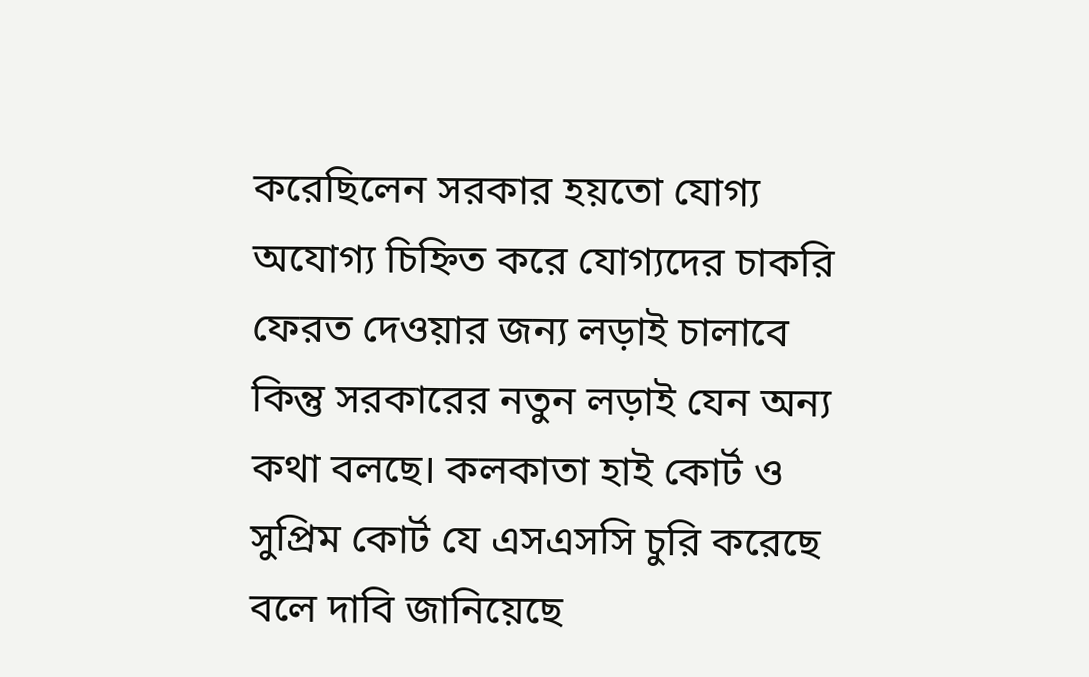করেছিলেন সরকার হয়তো যোগ্য অযোগ্য চিহ্নিত করে যোগ্যদের চাকরি ফেরত দেওয়ার জন্য লড়াই চালাবে কিন্তু সরকারের নতুন লড়াই যেন অন্য কথা বলছে। কলকাতা হাই কোর্ট ও সুপ্রিম কোর্ট যে এসএসসি চুরি করেছে বলে দাবি জানিয়েছে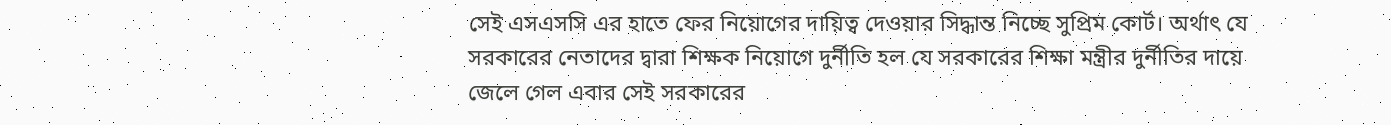সেই এসএসসি এর হাতে ফের নিয়োগের দায়িত্ব দেওয়ার সিদ্ধান্ত নিচ্ছে সুপ্রিম কোর্ট। অর্থাৎ যে সরকারের নেতাদের দ্বারা শিক্ষক নিয়োগে দুর্নীতি হল যে সরকারের শিক্ষা মন্ত্রীর দুর্নীতির দায়ে জেলে গেল এবার সেই সরকারের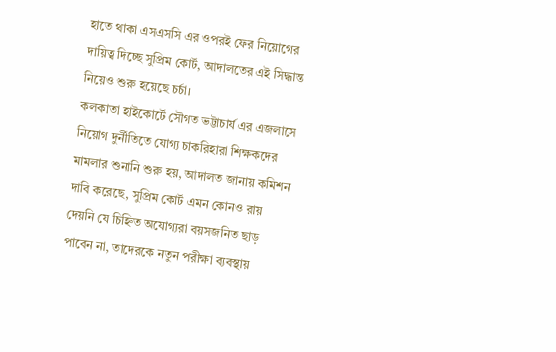হাতে থাকা এসএসসি এর ওপরই ফের নিয়োগের দায়িত্ব দিচ্ছে সুপ্রিম কোর্ট, আদালতের এই সিদ্ধান্ত নিয়েও শুরু হয়েছে চর্চা।
কলকাতা হাইকোর্টে সৌগত ভট্টাচাৰ্য এর এজলাসে নিয়োগ দুর্নীতিতে যোগ্য চাকরিহারা শিক্ষকদের মামলার শুনানি শুরু হয়, আদালত জানায় কমিশন দাবি করেছে, সুপ্রিম কোর্ট এমন কোনও রায় দেয়নি যে চিহ্নিত অযোগ্যরা বয়সজনিত ছাড় পাবেন না, তাদেরকে নতুন পরীক্ষা ব্যবস্থায়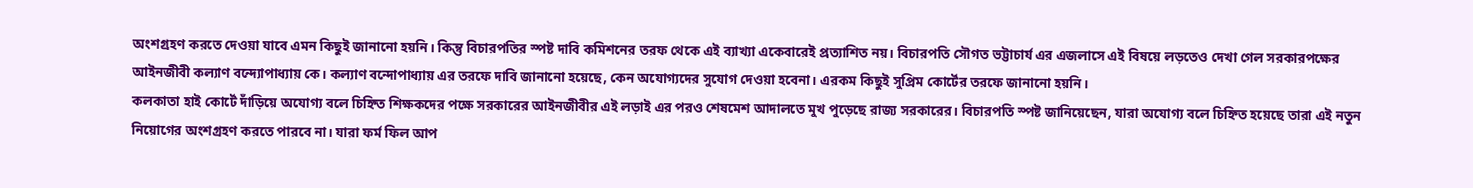অংশগ্রহণ করতে দেওয়া যাবে এমন কিছুই জানানো হয়নি। কিন্তু বিচারপতির স্পষ্ট দাবি কমিশনের তরফ থেকে এই ব্যাখ্যা একেবারেই প্রত্যাশিত নয়। বিচারপতি সৌগত ভট্টাচাৰ্য এর এজলাসে এই বিষয়ে লড়তেও দেখা গেল সরকারপক্ষের আইনজীবী কল্যাণ বন্দ্যোপাধ্যায় কে। কল্যাণ বন্দোপাধ্যায় এর তরফে দাবি জানানো হয়েছে, কেন অযোগ্যদের সুযোগ দেওয়া হবেনা। এরকম কিছুই সুপ্রিম কোর্টের তরফে জানানো হয়নি।
কলকাতা হাই কোর্টে দাঁড়িয়ে অযোগ্য বলে চিহ্নিত শিক্ষকদের পক্ষে সরকারের আইনজীবীর এই লড়াই এর পরও শেষমেশ আদালতে মুখ পুড়েছে রাজ্য সরকারের। বিচারপতি স্পষ্ট জানিয়েছেন, যারা অযোগ্য বলে চিহ্নিত হয়েছে তারা এই নতুন নিয়োগের অংশগ্রহণ করতে পারবে না। যারা ফর্ম ফিল আপ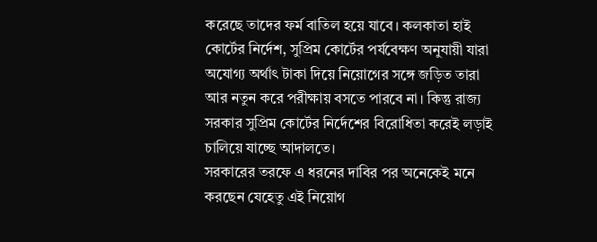করেছে তাদের ফর্ম বাতিল হয়ে যাবে। কলকাতা হাই কোর্টের নির্দেশ, সুপ্রিম কোর্টের পর্যবেক্ষণ অনুযায়ী যারা অযোগ্য অর্থাৎ টাকা দিয়ে নিয়োগের সঙ্গে জড়িত তারা আর নতুন করে পরীক্ষায় বসতে পারবে না। কিন্তু রাজ্য সরকার সুপ্রিম কোর্টের নির্দেশের বিরোধিতা করেই লড়াই চালিয়ে যাচ্ছে আদালতে।
সরকারের তরফে এ ধরনের দাবির পর অনেকেই মনে করছেন যেহেতু এই নিয়োগ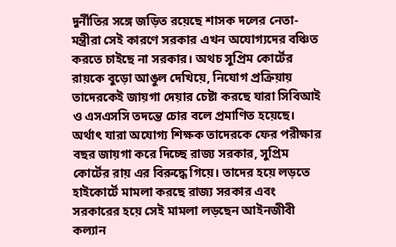দুর্নীতির সঙ্গে জড়িত রয়েছে শাসক দলের নেতা-মন্ত্রীরা সেই কারণে সরকার এখন অযোগ্যদের বঞ্চিত করতে চাইছে না সরকার। অথচ সুপ্রিম কোর্টের রায়কে বুড়ো আঙুল দেখিয়ে, নিযোগ প্রক্রিয়ায় তাদেরকেই জায়গা দেয়ার চেষ্টা করছে যারা সিবিআই ও এসএসসি তদন্তে চোর বলে প্রমাণিত হয়েছে। অর্থাৎ যারা অযোগ্য শিক্ষক তাদেরকে ফের পরীক্ষার বছর জায়গা করে দিচ্ছে রাজ্য সরকার, সুপ্রিম কোর্টের রায় এর বিরুদ্ধে গিয়ে। তাদের হয়ে লড়তে হাইকোর্টে মামলা করছে রাজ্য সরকার এবং সরকারের হয়ে সেই মামলা লড়ছেন আইনজীবী কল্যান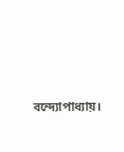বন্দ্যোপাধ্যায়।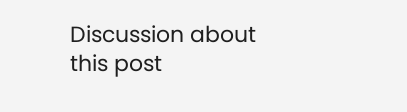Discussion about this post